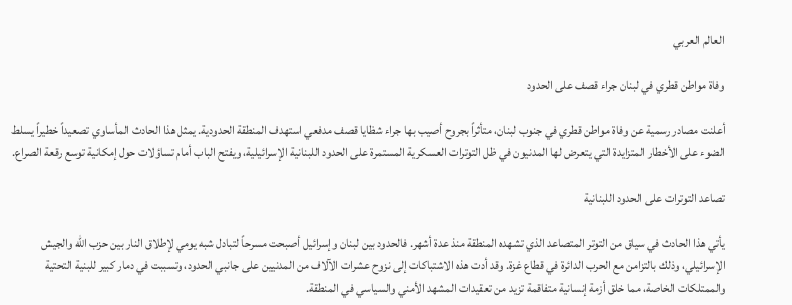العالم العربي

وفاة مواطن قطري في لبنان جراء قصف على الحدود

أعلنت مصادر رسمية عن وفاة مواطن قطري في جنوب لبنان، متأثراً بجروح أصيب بها جراء شظايا قصف مدفعي استهدف المنطقة الحدودية. يمثل هذا الحادث المأساوي تصعيداً خطيراً يسلط الضوء على الأخطار المتزايدة التي يتعرض لها المدنيون في ظل التوترات العسكرية المستمرة على الحدود اللبنانية الإسرائيلية، ويفتح الباب أمام تساؤلات حول إمكانية توسع رقعة الصراع.

تصاعد التوترات على الحدود اللبنانية

يأتي هذا الحادث في سياق من التوتر المتصاعد الذي تشهده المنطقة منذ عدة أشهر. فالحدود بين لبنان وإسرائيل أصبحت مسرحاً لتبادل شبه يومي لإطلاق النار بين حزب الله والجيش الإسرائيلي، وذلك بالتزامن مع الحرب الدائرة في قطاع غزة. وقد أدت هذه الاشتباكات إلى نزوح عشرات الآلاف من المدنيين على جانبي الحدود، وتسببت في دمار كبير للبنية التحتية والممتلكات الخاصة، مما خلق أزمة إنسانية متفاقمة تزيد من تعقيدات المشهد الأمني والسياسي في المنطقة.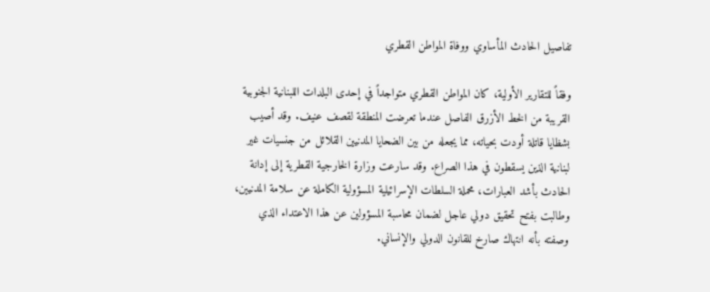تفاصيل الحادث المأساوي ووفاة المواطن القطري

وفقاً للتقارير الأولية، كان المواطن القطري متواجداً في إحدى البلدات اللبنانية الجنوبية القريبة من الخط الأزرق الفاصل عندما تعرضت المنطقة لقصف عنيف. وقد أصيب بشظايا قاتلة أودت بحياته، مما يجعله من بين الضحايا المدنيين القلائل من جنسيات غير لبنانية الذين يسقطون في هذا الصراع. وقد سارعت وزارة الخارجية القطرية إلى إدانة الحادث بأشد العبارات، محملة السلطات الإسرائيلية المسؤولية الكاملة عن سلامة المدنيين، وطالبت بفتح تحقيق دولي عاجل لضمان محاسبة المسؤولين عن هذا الاعتداء الذي وصفته بأنه انتهاك صارخ للقانون الدولي والإنساني.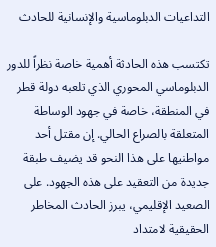التداعيات الدبلوماسية والإنسانية للحادث

تكتسب هذه الحادثة أهمية خاصة نظراً للدور الدبلوماسي المحوري الذي تلعبه دولة قطر في المنطقة، خاصة في جهود الوساطة المتعلقة بالصراع الحالي. إن مقتل أحد مواطنيها على هذا النحو قد يضيف طبقة جديدة من التعقيد على هذه الجهود. على الصعيد الإقليمي، يبرز الحادث المخاطر الحقيقية لامتداد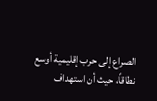الصراع إلى حرب إقليمية أوسع نطاقاً، حيث أن استهداف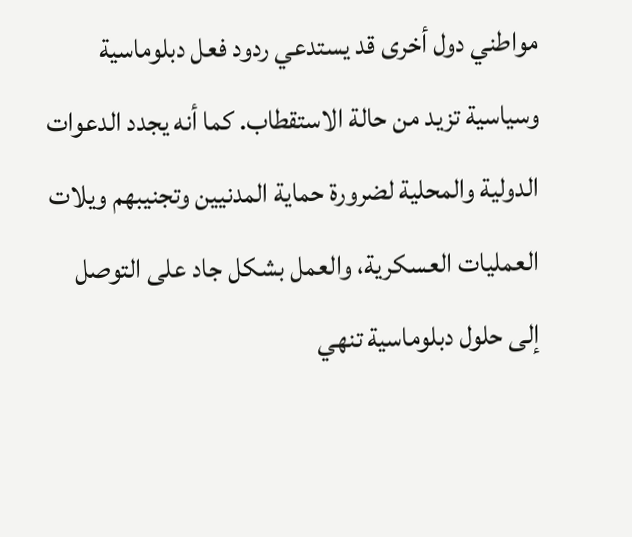مواطني دول أخرى قد يستدعي ردود فعل دبلوماسية وسياسية تزيد من حالة الاستقطاب. كما أنه يجدد الدعوات الدولية والمحلية لضرورة حماية المدنيين وتجنيبهم ويلات العمليات العسكرية، والعمل بشكل جاد على التوصل إلى حلول دبلوماسية تنهي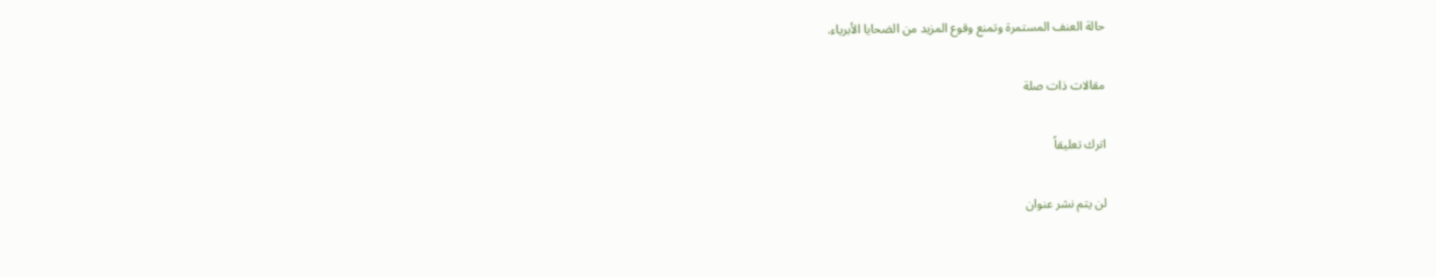حالة العنف المستمرة وتمنع وقوع المزيد من الضحايا الأبرياء.

مقالات ذات صلة

اترك تعليقاً

لن يتم نشر عنوان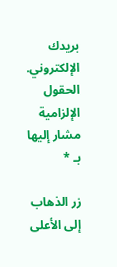بريدك الإلكتروني. الحقول الإلزامية مشار إليها بـ *

زر الذهاب إلى الأعلى